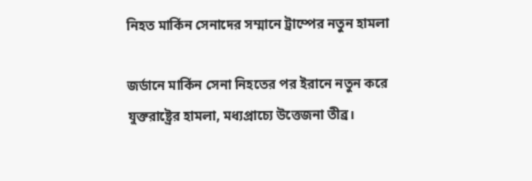নিহত মার্কিন সেনাদের সম্মানে ট্রাম্পের নতুন হামলা

জর্ডানে মার্কিন সেনা নিহতের পর ইরানে নতুন করে যুক্তরাষ্ট্রের হামলা, মধ্যপ্রাচ্যে উত্তেজনা তীব্র।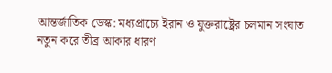আন্তর্জাতিক ডেস্ক: মধ্যপ্রাচ্যে ইরান ও যুক্তরাষ্ট্রের চলমান সংঘাত নতুন করে তীব্র আকার ধারণ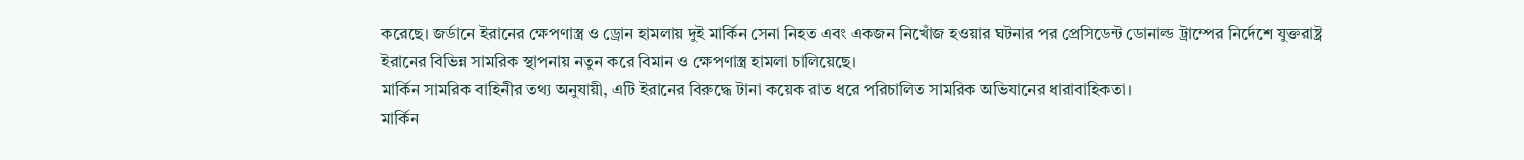করেছে। জর্ডানে ইরানের ক্ষেপণাস্ত্র ও ড্রোন হামলায় দুই মার্কিন সেনা নিহত এবং একজন নিখোঁজ হওয়ার ঘটনার পর প্রেসিডেন্ট ডোনাল্ড ট্রাম্পের নির্দেশে যুক্তরাষ্ট্র ইরানের বিভিন্ন সামরিক স্থাপনায় নতুন করে বিমান ও ক্ষেপণাস্ত্র হামলা চালিয়েছে।
মার্কিন সামরিক বাহিনীর তথ্য অনুযায়ী, এটি ইরানের বিরুদ্ধে টানা কয়েক রাত ধরে পরিচালিত সামরিক অভিযানের ধারাবাহিকতা।
মার্কিন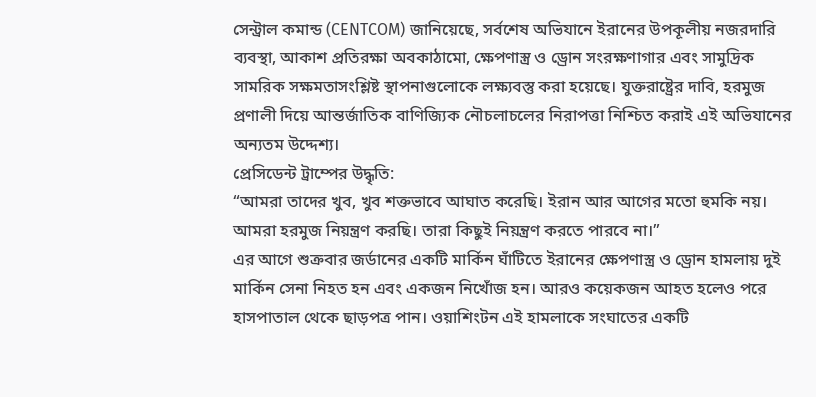সেন্ট্রাল কমান্ড (CENTCOM) জানিয়েছে, সর্বশেষ অভিযানে ইরানের উপকূলীয় নজরদারি ব্যবস্থা, আকাশ প্রতিরক্ষা অবকাঠামো, ক্ষেপণাস্ত্র ও ড্রোন সংরক্ষণাগার এবং সামুদ্রিক সামরিক সক্ষমতাসংশ্লিষ্ট স্থাপনাগুলোকে লক্ষ্যবস্তু করা হয়েছে। যুক্তরাষ্ট্রের দাবি, হরমুজ প্রণালী দিয়ে আন্তর্জাতিক বাণিজ্যিক নৌচলাচলের নিরাপত্তা নিশ্চিত করাই এই অভিযানের অন্যতম উদ্দেশ্য।
প্রেসিডেন্ট ট্রাম্পের উদ্ধৃতি:
“আমরা তাদের খুব, খুব শক্তভাবে আঘাত করেছি। ইরান আর আগের মতো হুমকি নয়। আমরা হরমুজ নিয়ন্ত্রণ করছি। তারা কিছুই নিয়ন্ত্রণ করতে পারবে না।”
এর আগে শুক্রবার জর্ডানের একটি মার্কিন ঘাঁটিতে ইরানের ক্ষেপণাস্ত্র ও ড্রোন হামলায় দুই মার্কিন সেনা নিহত হন এবং একজন নিখোঁজ হন। আরও কয়েকজন আহত হলেও পরে হাসপাতাল থেকে ছাড়পত্র পান। ওয়াশিংটন এই হামলাকে সংঘাতের একটি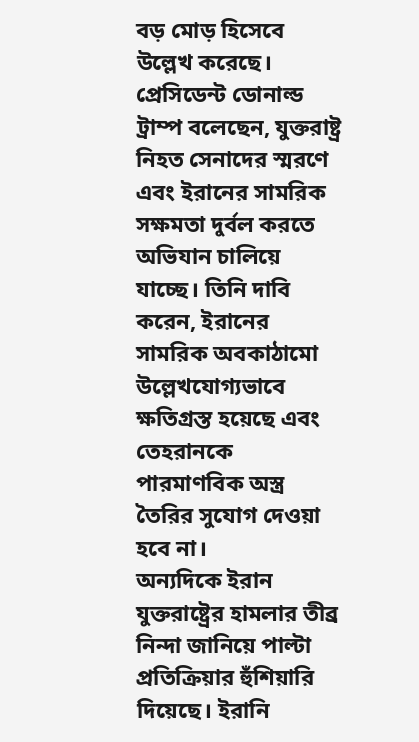বড় মোড় হিসেবে উল্লেখ করেছে।
প্রেসিডেন্ট ডোনাল্ড ট্রাম্প বলেছেন, যুক্তরাষ্ট্র নিহত সেনাদের স্মরণে এবং ইরানের সামরিক সক্ষমতা দুর্বল করতে অভিযান চালিয়ে যাচ্ছে। তিনি দাবি করেন, ইরানের সামরিক অবকাঠামো উল্লেখযোগ্যভাবে ক্ষতিগ্রস্ত হয়েছে এবং তেহরানকে পারমাণবিক অস্ত্র তৈরির সুযোগ দেওয়া হবে না।
অন্যদিকে ইরান যুক্তরাষ্ট্রের হামলার তীব্র নিন্দা জানিয়ে পাল্টা প্রতিক্রিয়ার হুঁশিয়ারি দিয়েছে। ইরানি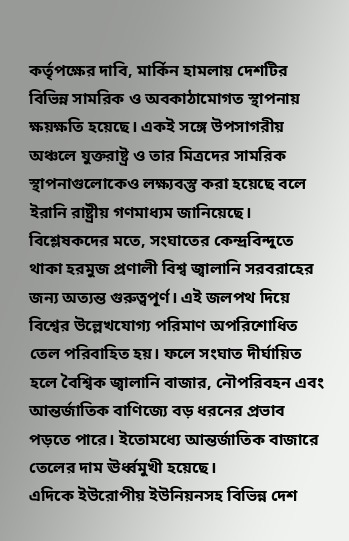কর্তৃপক্ষের দাবি, মার্কিন হামলায় দেশটির বিভিন্ন সামরিক ও অবকাঠামোগত স্থাপনায় ক্ষয়ক্ষতি হয়েছে। একই সঙ্গে উপসাগরীয় অঞ্চলে যুক্তরাষ্ট্র ও তার মিত্রদের সামরিক স্থাপনাগুলোকেও লক্ষ্যবস্তু করা হয়েছে বলে ইরানি রাষ্ট্রীয় গণমাধ্যম জানিয়েছে।
বিশ্লেষকদের মতে, সংঘাতের কেন্দ্রবিন্দুতে থাকা হরমুজ প্রণালী বিশ্ব জ্বালানি সরবরাহের জন্য অত্যন্ত গুরুত্বপূর্ণ। এই জলপথ দিয়ে বিশ্বের উল্লেখযোগ্য পরিমাণ অপরিশোধিত তেল পরিবাহিত হয়। ফলে সংঘাত দীর্ঘায়িত হলে বৈশ্বিক জ্বালানি বাজার, নৌপরিবহন এবং আন্তর্জাতিক বাণিজ্যে বড় ধরনের প্রভাব পড়তে পারে। ইতোমধ্যে আন্তর্জাতিক বাজারে তেলের দাম ঊর্ধ্বমুখী হয়েছে।
এদিকে ইউরোপীয় ইউনিয়নসহ বিভিন্ন দেশ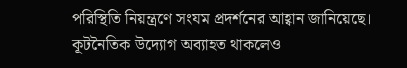পরিস্থিতি নিয়ন্ত্রণে সংযম প্রদর্শনের আহ্বান জানিয়েছে। কূটনৈতিক উদ্যোগ অব্যাহত থাকলেও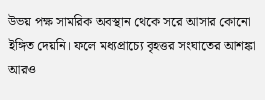উভয় পক্ষ সামরিক অবস্থান থেকে সরে আসার কোনো ইঙ্গিত দেয়নি। ফলে মধ্যপ্রাচ্যে বৃহত্তর সংঘাতের আশঙ্কা আরও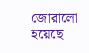জোরালো হয়েছে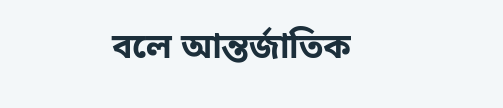বলে আন্তর্জাতিক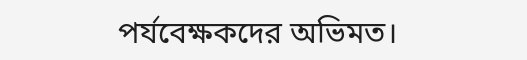পর্যবেক্ষকদের অভিমত।